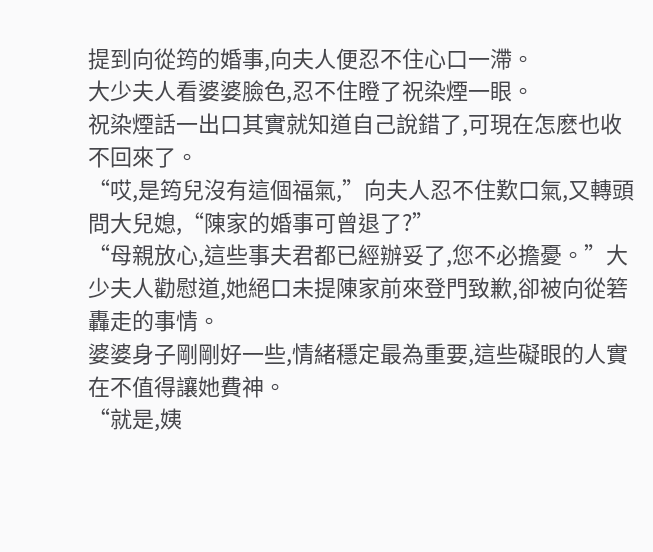提到向從筠的婚事,向夫人便忍不住心口一滯。
大少夫人看婆婆臉色,忍不住瞪了祝染煙一眼。
祝染煙話一出口其實就知道自己說錯了,可現在怎麽也收不回來了。
“哎,是筠兒沒有這個福氣,”向夫人忍不住歎口氣,又轉頭問大兒媳,“陳家的婚事可曾退了?”
“母親放心,這些事夫君都已經辦妥了,您不必擔憂。”大少夫人勸慰道,她絕口未提陳家前來登門致歉,卻被向從箬轟走的事情。
婆婆身子剛剛好一些,情緒穩定最為重要,這些礙眼的人實在不值得讓她費神。
“就是,姨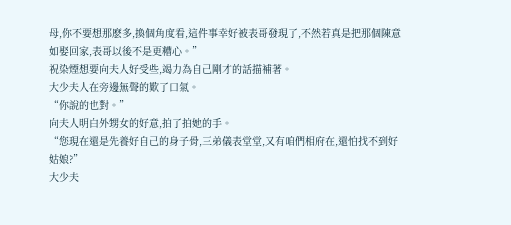母,你不要想那麽多,換個角度看,這件事幸好被表哥發現了,不然若真是把那個陳意如娶回家,表哥以後不是更糟心。”
祝染煙想要向夫人好受些,竭力為自己剛才的話描補著。
大少夫人在旁邊無聲的歎了口氣。
“你說的也對。”
向夫人明白外甥女的好意,拍了拍她的手。
“您現在還是先養好自己的身子骨,三弟儀表堂堂,又有咱們相府在,還怕找不到好姑娘?”
大少夫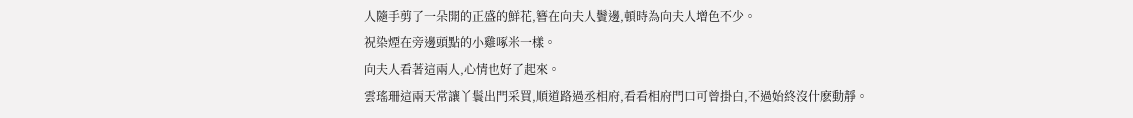人隨手剪了一朵開的正盛的鮮花,簪在向夫人鬢邊,頓時為向夫人增色不少。
祝染煙在旁邊頭點的小雞啄米一樣。
向夫人看著這兩人,心情也好了起來。
雲瑤珊這兩天常讓丫鬟出門采買,順道路過丞相府,看看相府門口可曾掛白,不過始終沒什麽動靜。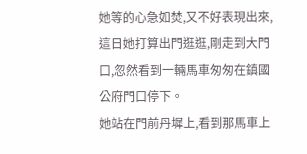她等的心急如焚,又不好表現出來,這日她打算出門逛逛,剛走到大門口,忽然看到一輛馬車匆匆在鎮國公府門口停下。
她站在門前丹墀上,看到那馬車上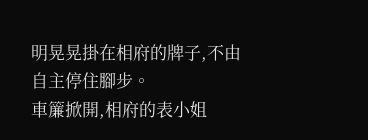明晃晃掛在相府的牌子,不由自主停住腳步。
車簾掀開,相府的表小姐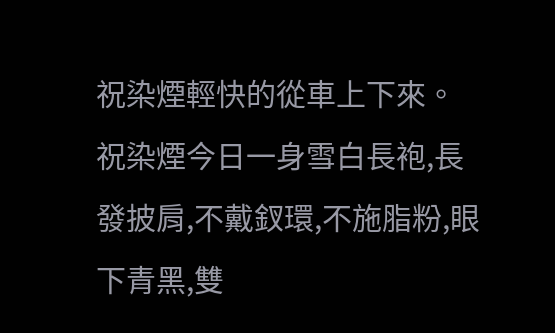祝染煙輕快的從車上下來。
祝染煙今日一身雪白長袍,長發披肩,不戴釵環,不施脂粉,眼下青黑,雙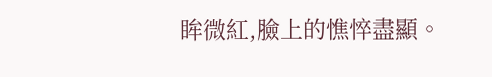眸微紅,臉上的憔悴盡顯。